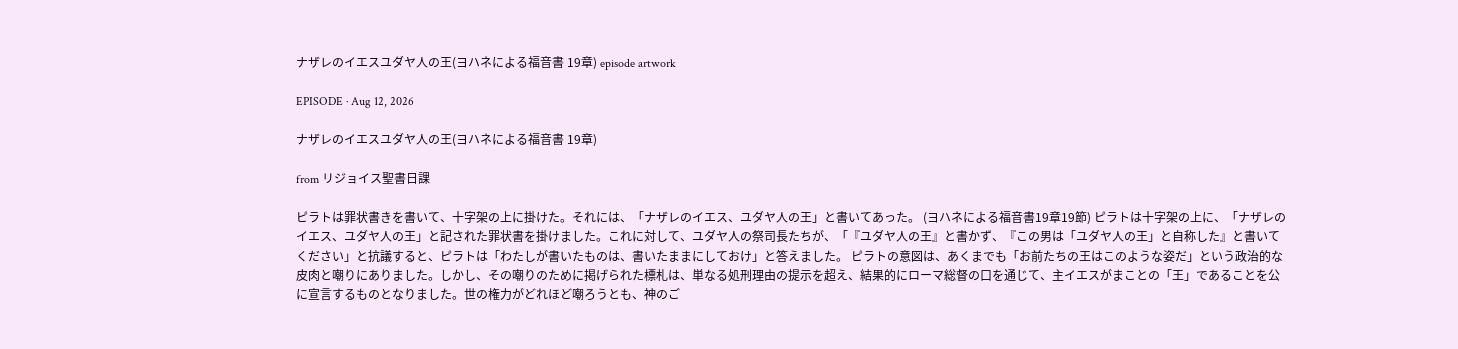ナザレのイエスユダヤ人の王(ヨハネによる福音書 19章) episode artwork

EPISODE · Aug 12, 2026

ナザレのイエスユダヤ人の王(ヨハネによる福音書 19章)

from リジョイス聖書日課

ピラトは罪状書きを書いて、十字架の上に掛けた。それには、「ナザレのイエス、ユダヤ人の王」と書いてあった。 (ヨハネによる福音書19章19節) ピラトは十字架の上に、「ナザレのイエス、ユダヤ人の王」と記された罪状書を掛けました。これに対して、ユダヤ人の祭司長たちが、「『ユダヤ人の王』と書かず、『この男は「ユダヤ人の王」と自称した』と書いてください」と抗議すると、ピラトは「わたしが書いたものは、書いたままにしておけ」と答えました。 ピラトの意図は、あくまでも「お前たちの王はこのような姿だ」という政治的な皮肉と嘲りにありました。しかし、その嘲りのために掲げられた標札は、単なる処刑理由の提示を超え、結果的にローマ総督の口を通じて、主イエスがまことの「王」であることを公に宣言するものとなりました。世の権力がどれほど嘲ろうとも、神のご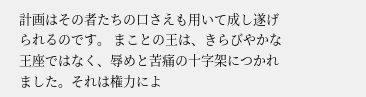計画はその者たちの口さえも用いて成し遂げられるのです。 まことの王は、きらびやかな王座ではなく、辱めと苦痛の十字架につかれました。それは権力によ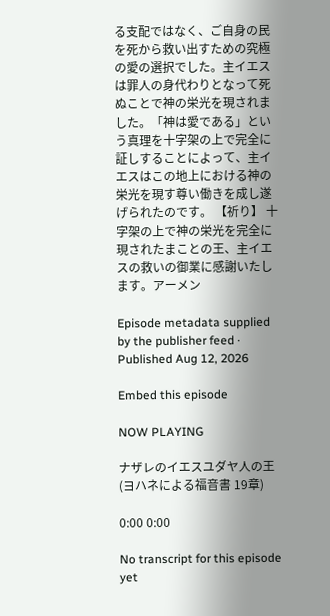る支配ではなく、ご自身の民を死から救い出すための究極の愛の選択でした。主イエスは罪人の身代わりとなって死ぬことで神の栄光を現されました。「神は愛である」という真理を十字架の上で完全に証しすることによって、主イエスはこの地上における神の栄光を現す尊い働きを成し遂げられたのです。 【祈り】 十字架の上で神の栄光を完全に現されたまことの王、主イエスの救いの御業に感謝いたします。アーメン

Episode metadata supplied by the publisher feed · Published Aug 12, 2026

Embed this episode

NOW PLAYING

ナザレのイエスユダヤ人の王(ヨハネによる福音書 19章)

0:00 0:00

No transcript for this episode yet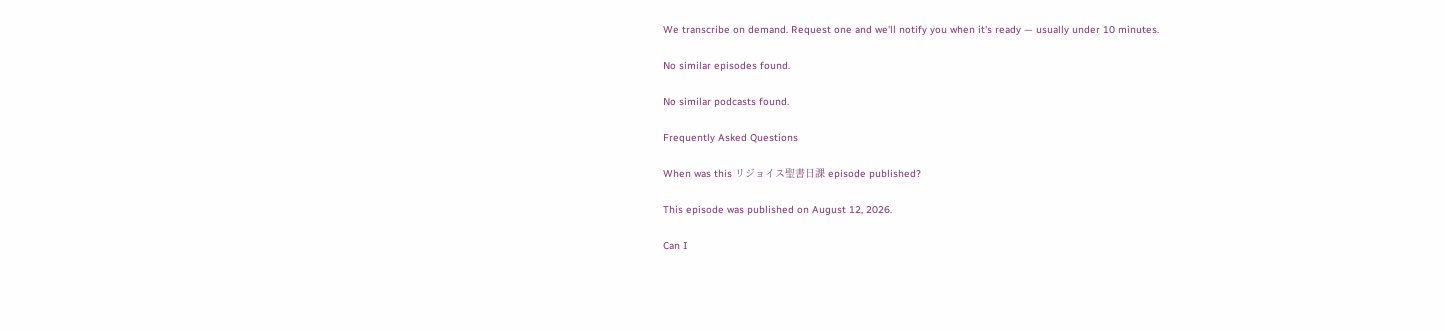We transcribe on demand. Request one and we'll notify you when it's ready — usually under 10 minutes.

No similar episodes found.

No similar podcasts found.

Frequently Asked Questions

When was this リジョイス聖書日課 episode published?

This episode was published on August 12, 2026.

Can I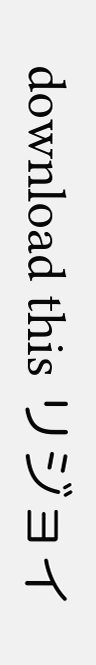download this リジョイ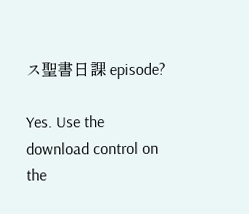ス聖書日課 episode?

Yes. Use the download control on the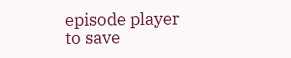episode player to save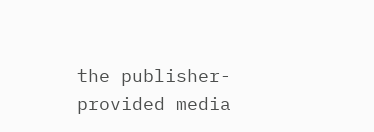the publisher-provided media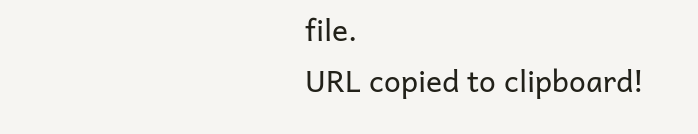file.
URL copied to clipboard!